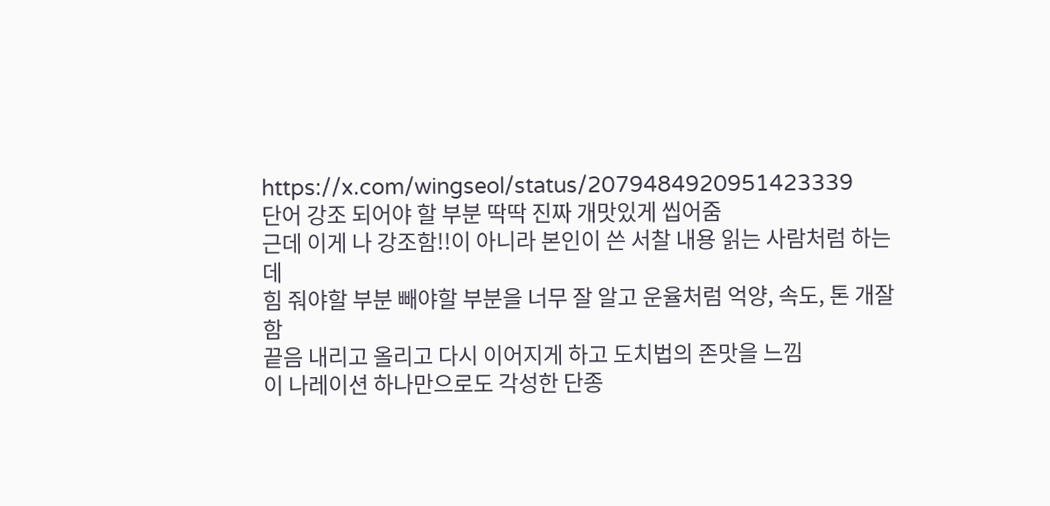https://x.com/wingseol/status/2079484920951423339
단어 강조 되어야 할 부분 딱딱 진짜 개맛있게 씹어줌
근데 이게 나 강조함!!이 아니라 본인이 쓴 서찰 내용 읽는 사람처럼 하는데
힘 줘야할 부분 빼야할 부분을 너무 잘 알고 운율처럼 억양, 속도, 톤 개잘함
끝음 내리고 올리고 다시 이어지게 하고 도치법의 존맛을 느낌
이 나레이션 하나만으로도 각성한 단종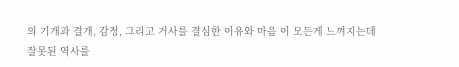의 기개과 결개, 감정, 그리고 거사를 결심한 이유와 마음 이 모든게 느껴지는데
잘못된 역사를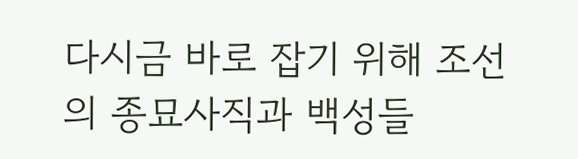다시금 바로 잡기 위해 조선의 종묘사직과 백성들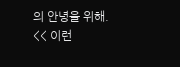의 안녕을 위해. << 이런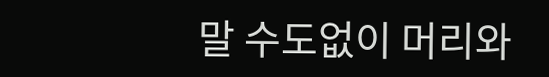말 수도없이 머리와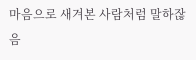마음으로 새겨본 사람처럼 말하잖음